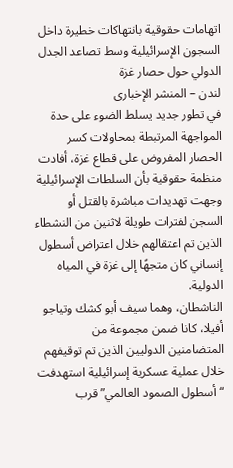اتهامات حقوقية بانتهاكات خطيرة داخل السجون الإسرائيلية وسط تصاعد الجدل الدولي حول حصار غزة
لندن – المنشر الإخبارى
في تطور جديد يسلط الضوء على حدة المواجهة المرتبطة بمحاولات كسر الحصار المفروض على قطاع غزة، أفادت منظمة حقوقية بأن السلطات الإسرائيلية وجهت تهديدات مباشرة بالقتل أو السجن لفترات طويلة لاثنين من النشطاء الذين تم اعتقالهم خلال اعتراض أسطول إنساني كان متجهًا إلى غزة في المياه الدولية.
الناشطان، وهما سيف أبو كشك وتياجو أفيلا، كانا ضمن مجموعة من المتضامنين الدوليين الذين تم توقيفهم خلال عملية عسكرية إسرائيلية استهدفت “أسطول الصمود العالمي” قرب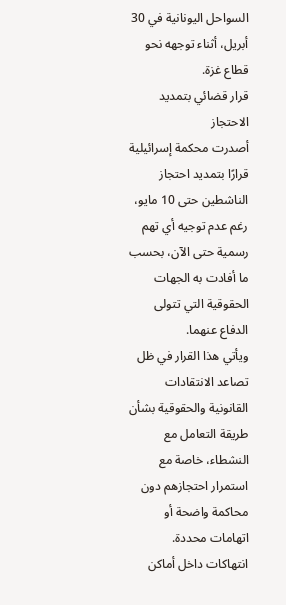السواحل اليونانية في 30 أبريل، أثناء توجهه نحو قطاع غزة.
قرار قضائي بتمديد الاحتجاز
أصدرت محكمة إسرائيلية قرارًا بتمديد احتجاز الناشطين حتى 10 مايو، رغم عدم توجيه أي تهم رسمية حتى الآن، بحسب ما أفادت به الجهات الحقوقية التي تتولى الدفاع عنهما.
ويأتي هذا القرار في ظل تصاعد الانتقادات القانونية والحقوقية بشأن طريقة التعامل مع النشطاء، خاصة مع استمرار احتجازهم دون محاكمة واضحة أو اتهامات محددة.
انتهاكات داخل أماكن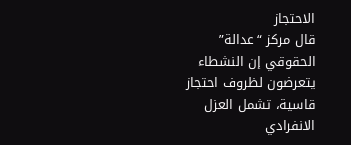الاحتجاز
قال مركز “عدالة” الحقوقي إن النشطاء يتعرضون لظروف احتجاز قاسية، تشمل العزل الانفرادي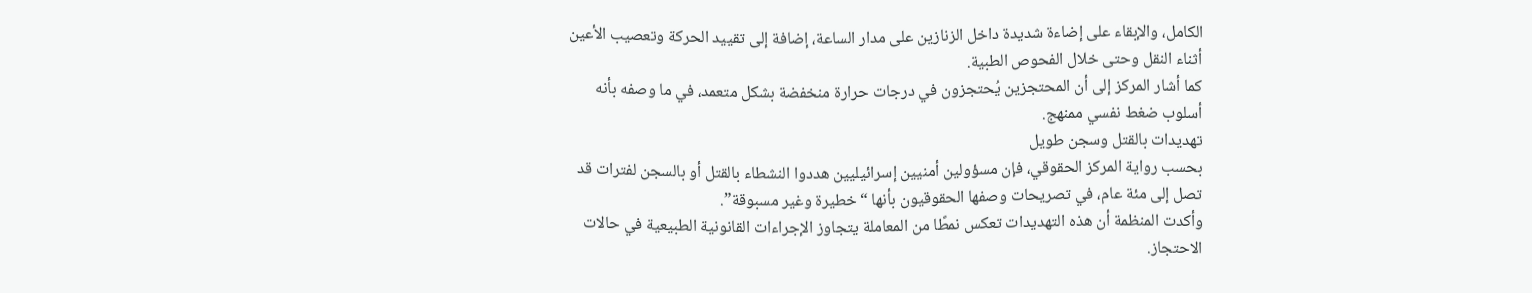الكامل، والإبقاء على إضاءة شديدة داخل الزنازين على مدار الساعة، إضافة إلى تقييد الحركة وتعصيب الأعين أثناء النقل وحتى خلال الفحوص الطبية.
كما أشار المركز إلى أن المحتجزين يُحتجزون في درجات حرارة منخفضة بشكل متعمد، في ما وصفه بأنه أسلوب ضغط نفسي ممنهج.
تهديدات بالقتل وسجن طويل
بحسب رواية المركز الحقوقي، فإن مسؤولين أمنيين إسرائيليين هددوا النشطاء بالقتل أو بالسجن لفترات قد تصل إلى مئة عام، في تصريحات وصفها الحقوقيون بأنها “خطيرة وغير مسبوقة”.
وأكدت المنظمة أن هذه التهديدات تعكس نمطًا من المعاملة يتجاوز الإجراءات القانونية الطبيعية في حالات الاحتجاز.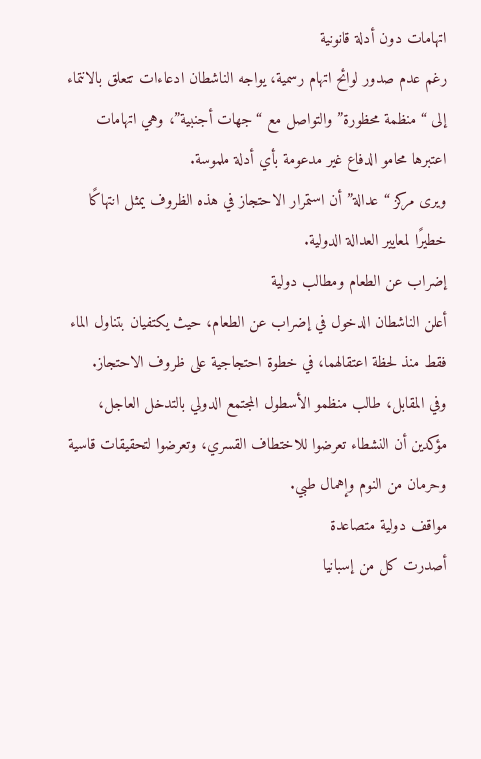اتهامات دون أدلة قانونية
رغم عدم صدور لوائح اتهام رسمية، يواجه الناشطان ادعاءات تتعلق بالانتماء إلى “منظمة محظورة” والتواصل مع “جهات أجنبية”، وهي اتهامات اعتبرها محامو الدفاع غير مدعومة بأي أدلة ملموسة.
ويرى مركز “عدالة” أن استمرار الاحتجاز في هذه الظروف يمثل انتهاكًا خطيرًا لمعايير العدالة الدولية.
إضراب عن الطعام ومطالب دولية
أعلن الناشطان الدخول في إضراب عن الطعام، حيث يكتفيان بتناول الماء فقط منذ لحظة اعتقالهما، في خطوة احتجاجية على ظروف الاحتجاز.
وفي المقابل، طالب منظمو الأسطول المجتمع الدولي بالتدخل العاجل، مؤكدين أن النشطاء تعرضوا للاختطاف القسري، وتعرضوا لتحقيقات قاسية وحرمان من النوم وإهمال طبي.
مواقف دولية متصاعدة
أصدرت كل من إسبانيا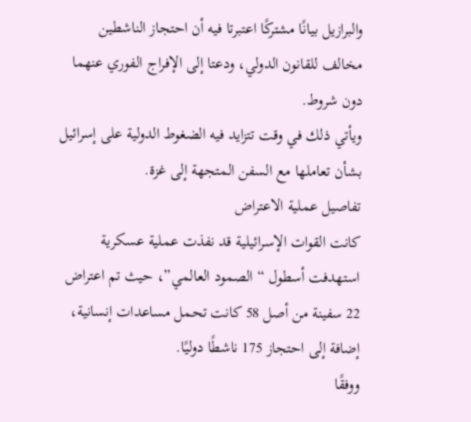والبرازيل بيانًا مشتركًا اعتبرتا فيه أن احتجاز الناشطين مخالف للقانون الدولي، ودعتا إلى الإفراج الفوري عنهما دون شروط.
ويأتي ذلك في وقت تتزايد فيه الضغوط الدولية على إسرائيل بشأن تعاملها مع السفن المتجهة إلى غزة.
تفاصيل عملية الاعتراض
كانت القوات الإسرائيلية قد نفذت عملية عسكرية استهدفت أسطول “الصمود العالمي”، حيث تم اعتراض 22 سفينة من أصل 58 كانت تحمل مساعدات إنسانية، إضافة إلى احتجاز 175 ناشطًا دوليًا.
ووفقًا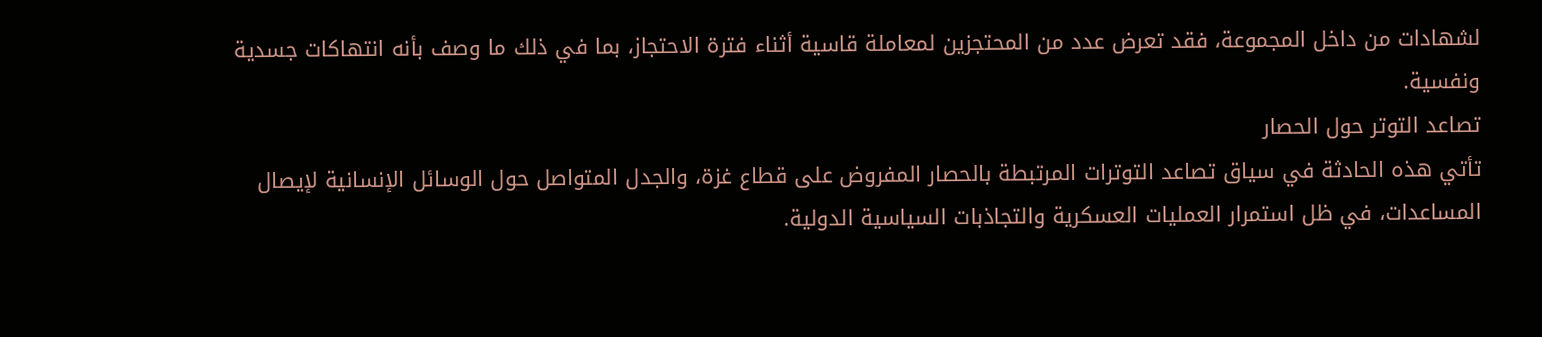لشهادات من داخل المجموعة، فقد تعرض عدد من المحتجزين لمعاملة قاسية أثناء فترة الاحتجاز، بما في ذلك ما وصف بأنه انتهاكات جسدية ونفسية.
تصاعد التوتر حول الحصار
تأتي هذه الحادثة في سياق تصاعد التوترات المرتبطة بالحصار المفروض على قطاع غزة، والجدل المتواصل حول الوسائل الإنسانية لإيصال المساعدات، في ظل استمرار العمليات العسكرية والتجاذبات السياسية الدولية.